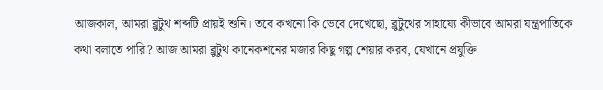আজকাল, আমরা ব্লুটুথ শব্দটি প্রায়ই শুনি। তবে কখনো কি ভেবে দেখেছো, ব্লুটুথের সাহায্যে কীভাবে আমরা যন্ত্রপাতিকে কথা বলাতে পারি? আজ আমরা ব্লুটুথ কানেকশনের মজার কিছু গল্প শেয়ার করব, যেখানে প্রযুক্তি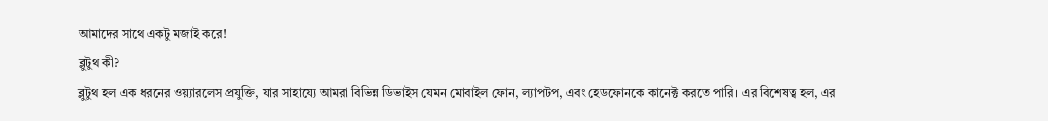আমাদের সাথে একটু মজাই করে!
ব্লুটুথ কী?
ব্লুটুথ হল এক ধরনের ওয়্যারলেস প্রযুক্তি, যার সাহায্যে আমরা বিভিন্ন ডিভাইস যেমন মোবাইল ফোন, ল্যাপটপ, এবং হেডফোনকে কানেক্ট করতে পারি। এর বিশেষত্ব হল, এর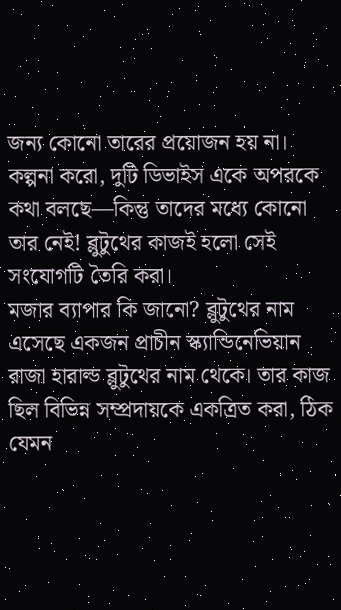জন্য কোনো তারের প্রয়োজন হয় না। কল্পনা করো, দুটি ডিভাইস একে অপরকে কথা বলছে—কিন্তু তাদের মধ্যে কোনো তার নেই! ব্লুটুথের কাজই হলো সেই সংযোগটি তৈরি করা।
মজার ব্যাপার কি জানো? ব্লুটুথের নাম এসেছে একজন প্রাচীন স্ক্যান্ডিনেভিয়ান রাজা হারাল্ড ব্লুটুথের নাম থেকে। তার কাজ ছিল বিভিন্ন সম্প্রদায়কে একত্রিত করা, ঠিক যেমন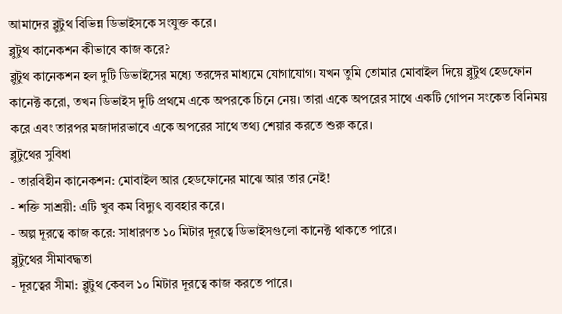আমাদের ব্লুটুথ বিভিন্ন ডিভাইসকে সংযুক্ত করে।
ব্লুটুথ কানেকশন কীভাবে কাজ করে?
ব্লুটুথ কানেকশন হল দুটি ডিভাইসের মধ্যে তরঙ্গের মাধ্যমে যোগাযোগ। যখন তুমি তোমার মোবাইল দিয়ে ব্লুটুথ হেডফোন কানেক্ট করো, তখন ডিভাইস দুটি প্রথমে একে অপরকে চিনে নেয়। তারা একে অপরের সাথে একটি গোপন সংকেত বিনিময় করে এবং তারপর মজাদারভাবে একে অপরের সাথে তথ্য শেয়ার করতে শুরু করে।
ব্লুটুথের সুবিধা
- তারবিহীন কানেকশন: মোবাইল আর হেডফোনের মাঝে আর তার নেই!
- শক্তি সাশ্রয়ী: এটি খুব কম বিদ্যুৎ ব্যবহার করে।
- অল্প দূরত্বে কাজ করে: সাধারণত ১০ মিটার দূরত্বে ডিভাইসগুলো কানেক্ট থাকতে পারে।
ব্লুটুথের সীমাবদ্ধতা
- দূরত্বের সীমা: ব্লুটুথ কেবল ১০ মিটার দূরত্বে কাজ করতে পারে।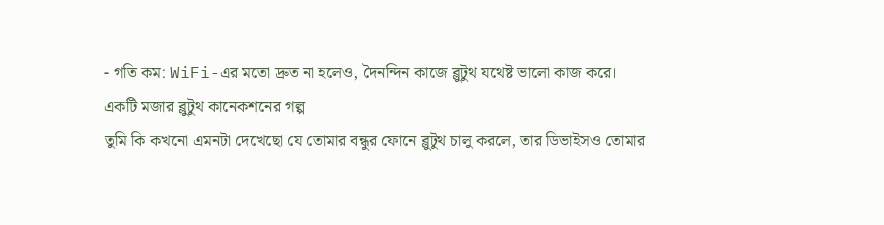- গতি কম: WiFi-এর মতো দ্রুত না হলেও, দৈনন্দিন কাজে ব্লুটুথ যথেষ্ট ভালো কাজ করে।
একটি মজার ব্লুটুথ কানেকশনের গল্প
তুমি কি কখনো এমনটা দেখেছো যে তোমার বন্ধুর ফোনে ব্লুটুথ চালু করলে, তার ডিভাইসও তোমার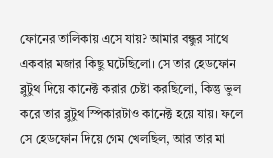ফোনের তালিকায় এসে যায়? আমার বন্ধুর সাথে একবার মজার কিছু ঘটেছিলো। সে তার হেডফোন ব্লুটুথ দিয়ে কানেক্ট করার চেষ্টা করছিলো, কিন্তু ভুল করে তার ব্লুটুথ স্পিকারটাও কানেক্ট হয়ে যায়। ফলে সে হেডফোন দিয়ে গেম খেলছিল, আর তার মা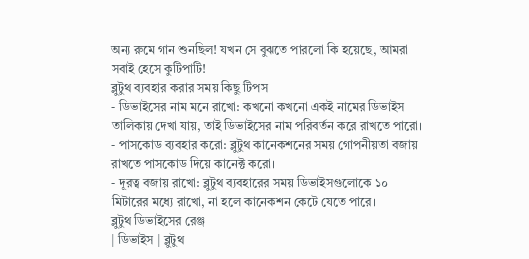অন্য রুমে গান শুনছিল! যখন সে বুঝতে পারলো কি হয়েছে, আমরা সবাই হেসে কুটিপাটি!
ব্লুটুথ ব্যবহার করার সময় কিছু টিপস
- ডিভাইসের নাম মনে রাখো: কখনো কখনো একই নামের ডিভাইস তালিকায় দেখা যায়, তাই ডিভাইসের নাম পরিবর্তন করে রাখতে পারো।
- পাসকোড ব্যবহার করো: ব্লুটুথ কানেকশনের সময় গোপনীয়তা বজায় রাখতে পাসকোড দিয়ে কানেক্ট করো।
- দূরত্ব বজায় রাখো: ব্লুটুথ ব্যবহারের সময় ডিভাইসগুলোকে ১০ মিটারের মধ্যে রাখো, না হলে কানেকশন কেটে যেতে পারে।
ব্লুটুথ ডিভাইসের রেঞ্জ
| ডিভাইস | ব্লুটুথ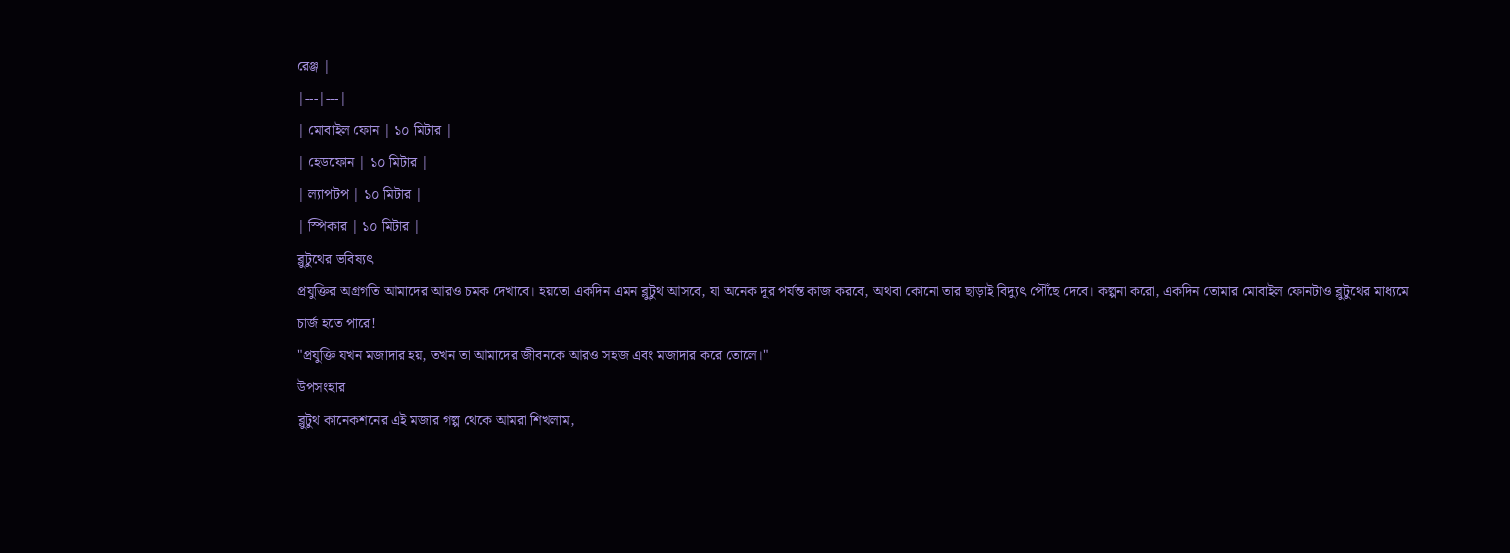রেঞ্জ |
|---|---|
| মোবাইল ফোন | ১০ মিটার |
| হেডফোন | ১০ মিটার |
| ল্যাপটপ | ১০ মিটার |
| স্পিকার | ১০ মিটার |
ব্লুটুথের ভবিষ্যৎ
প্রযুক্তির অগ্রগতি আমাদের আরও চমক দেখাবে। হয়তো একদিন এমন ব্লুটুথ আসবে, যা অনেক দূর পর্যন্ত কাজ করবে, অথবা কোনো তার ছাড়াই বিদ্যুৎ পৌঁছে দেবে। কল্পনা করো, একদিন তোমার মোবাইল ফোনটাও ব্লুটুথের মাধ্যমে চার্জ হতে পারে!
"প্রযুক্তি যখন মজাদার হয়, তখন তা আমাদের জীবনকে আরও সহজ এবং মজাদার করে তোলে।"
উপসংহার
ব্লুটুথ কানেকশনের এই মজার গল্প থেকে আমরা শিখলাম,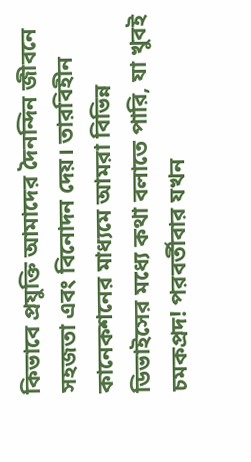কিভাবে প্রযুক্তি আমাদের দৈনন্দিন জীবনে সহজতা এবং বিনোদন দেয়। তারবিহীন কানেকশনের মাধ্যমে আমরা বিভিন্ন ডিভাইসের মধ্যে কথা বলাতে পারি, যা খুবই চমকপ্রদ! পরবর্তীবার যখন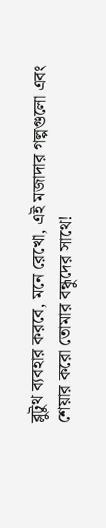ব্লুটুথ ব্যবহার করবে, মনে রেখো, এই মজাদার গল্পগুলো এবং শেয়ার করো তোমার বন্ধুদের সাথে!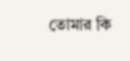তোমার কি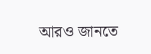আরও জানতে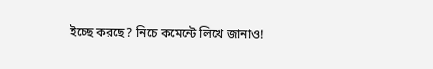ইচ্ছে করছে? নিচে কমেন্টে লিখে জানাও!